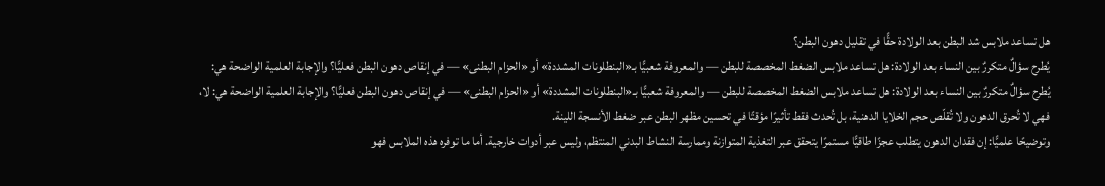هل تساعد ملابس شد البطن بعد الولادة حقًّا في تقليل دهون البطن؟
يُطرح سؤالٌ متكررٌ بين النساء بعد الولادة: هل تساعد ملابس الضغط المخصصة للبطن — والمعروفة شعبيًّا بـ«البنطلونات المشددة» أو «الحزام البطنى» — في إنقاص دهون البطن فعليًّا؟ والإجابة العلمية الواضحة هي:
يُطرح سؤالٌ متكررٌ بين النساء بعد الولادة: هل تساعد ملابس الضغط المخصصة للبطن — والمعروفة شعبيًّا بـ«البنطلونات المشددة» أو «الحزام البطنى» — في إنقاص دهون البطن فعليًّا؟ والإجابة العلمية الواضحة هي: لا، فهي لا تُحرق الدهون ولا تُقلّص حجم الخلايا الدهنية، بل تُحدث فقط تأثيرًا مؤقتًا في تحسين مظهر البطن عبر ضغط الأنسجة اللينة.
وتوضيحًا علميًّا: إن فقدان الدهون يتطلب عجزًا طاقيًّا مستمرًا يتحقق عبر التغذية المتوازنة وممارسة النشاط البدني المنتظم، وليس عبر أدوات خارجية. أما ما توفره هذه الملابس فهو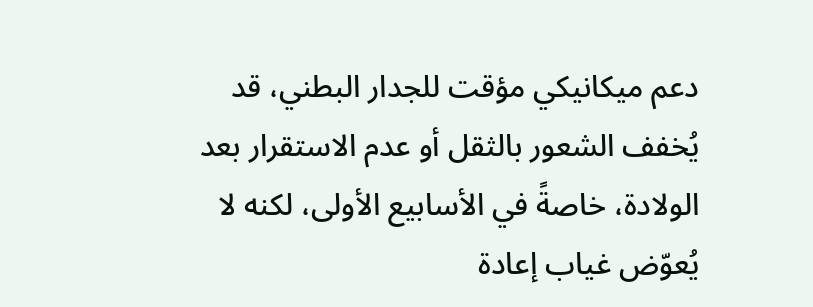دعم ميكانيكي مؤقت للجدار البطني، قد يُخفف الشعور بالثقل أو عدم الاستقرار بعد الولادة، خاصةً في الأسابيع الأولى، لكنه لا يُعوّض غياب إعادة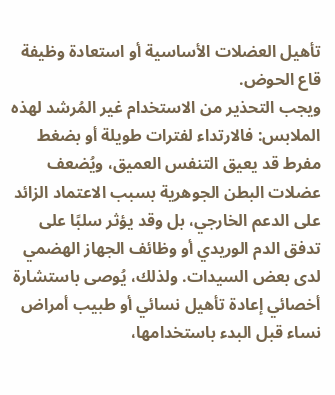تأهيل العضلات الأساسية أو استعادة وظيفة قاع الحوض.
ويجب التحذير من الاستخدام غير المُرشد لهذه الملابس: فالارتداء لفترات طويلة أو بضغط مفرط قد يعيق التنفس العميق، ويُضعف عضلات البطن الجوهرية بسبب الاعتماد الزائد على الدعم الخارجي، بل وقد يؤثر سلبًا على تدفق الدم الوريدي أو وظائف الجهاز الهضمي لدى بعض السيدات. ولذلك، يُوصى باستشارة أخصائي إعادة تأهيل نسائي أو طبيب أمراض نساء قبل البدء باستخدامها،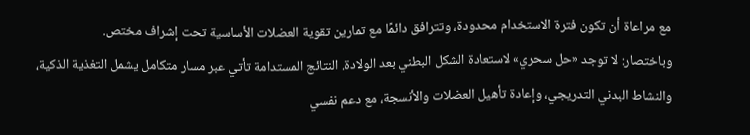مع مراعاة أن تكون فترة الاستخدام محدودة، وتترافق دائمًا مع تمارين تقوية العضلات الأساسية تحت إشراف مختص.
وباختصار: لا توجد «حل سحري» لاستعادة الشكل البطني بعد الولادة. النتائج المستدامة تأتي عبر مسار متكامل يشمل التغذية الذكية، والنشاط البدني التدريجي، وإعادة تأهيل العضلات والأنسجة، مع دعم نفسي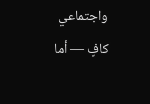واجتماعي كافٍ — أما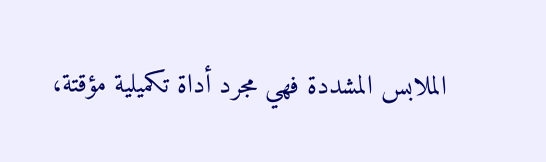الملابس المشددة فهي مجرد أداة تكميلية مؤقتة،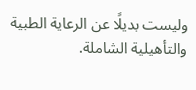وليست بديلًا عن الرعاية الطبية والتأهيلية الشاملة.